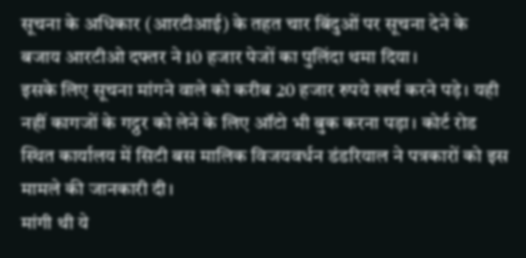सूचना के अधिकार (आरटीआई) के तहत चार बिंदुओं पर सूचना देने के बजाय आरटीओ दफ्तर ने 10 हजार पेजों का पुलिंदा थमा दिया।
इसके लिए सूचना मांगने वाले को करीब 20 हजार रुपये खर्च करने पड़े। यही नहीं कागजों के गट्ठर को लेने के लिए ऑटो भी बुक करना पड़ा। कोर्ट रोड स्थित कार्यालय में सिटी बस मालिक विजयवर्धन डंडरियाल ने पत्रकारों को इस मामले की जानकारी दी।
मांगी थी ये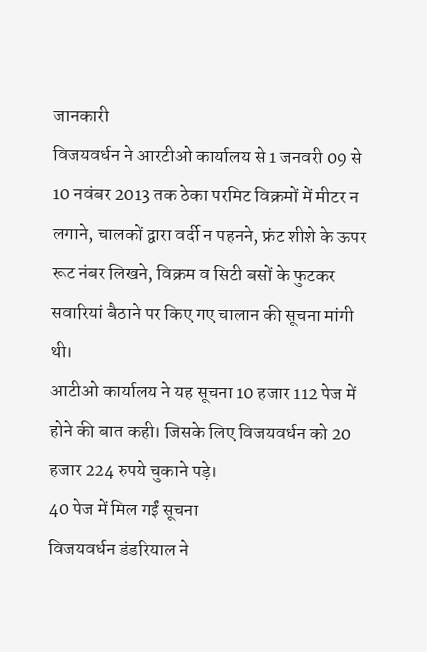जानकारी
विजयवर्धन ने आरटीओ कार्यालय से 1 जनवरी 09 से 10 नवंबर 2013 तक ठेका परमिट विक्रमों में मीटर न लगाने, चालकों द्वारा वर्दी न पहनने, फ्रंट शीशे के ऊपर रूट नंबर लिखने, विक्रम व सिटी बसों के फुटकर सवारियां बैठाने पर किए गए चालान की सूचना मांगी थी।
आटीओ कार्यालय ने यह सूचना 10 हजार 112 पेज में होने की बात कही। जिसके लिए विजयवर्धन को 20 हजार 224 रुपये चुकाने पड़े।
40 पेज में मिल गईं सूचना
विजयवर्धन डंडरियाल ने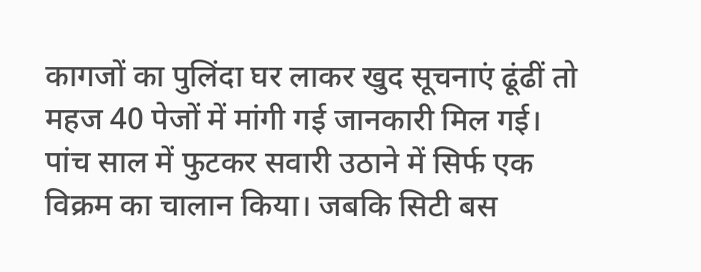कागजों का पुलिंदा घर लाकर खुद सूचनाएं ढूंढीं तो महज 40 पेजों में मांगी गई जानकारी मिल गई। पांच साल में फुटकर सवारी उठाने में सिर्फ एक विक्रम का चालान किया। जबकि सिटी बस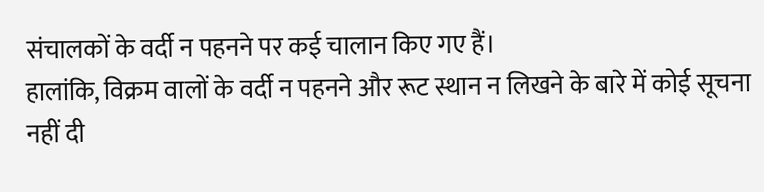संचालकों के वर्दी न पहनने पर कई चालान किए गए हैं।
हालांकि, विक्रम वालों के वर्दी न पहनने और रूट स्थान न लिखने के बारे में कोई सूचना नहीं दी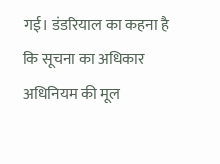गई। डंडरियाल का कहना है कि सूचना का अधिकार अधिनियम की मूल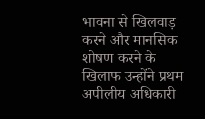भावना से खिलवाड़ करने और मानसिक शोषण करने के खिलाफ उन्होंने प्रथम अपीलीय अधिकारी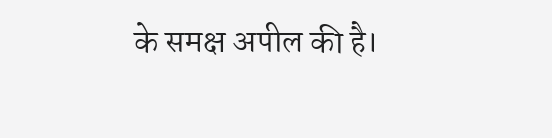के समक्ष अपील की है।